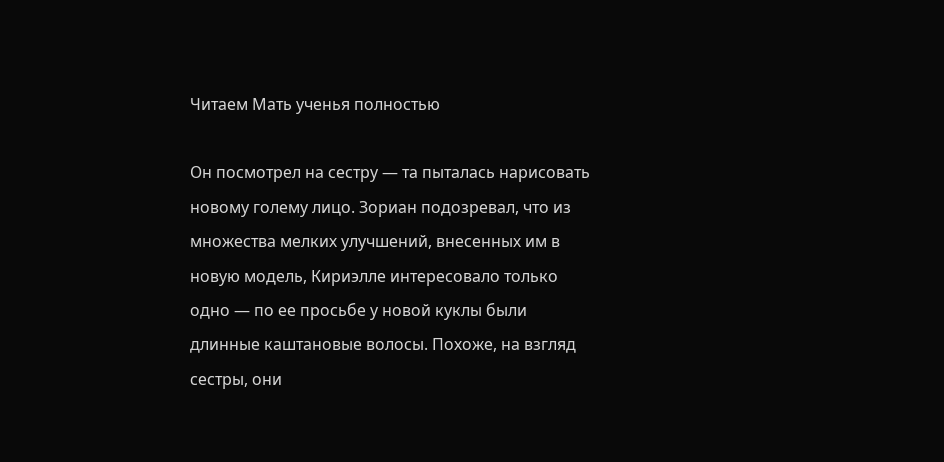Читаем Мать ученья полностью

Он посмотрел на сестру — та пыталась нарисовать новому голему лицо. Зориан подозревал, что из множества мелких улучшений, внесенных им в новую модель, Кириэлле интересовало только одно — по ее просьбе у новой куклы были длинные каштановые волосы. Похоже, на взгляд сестры, они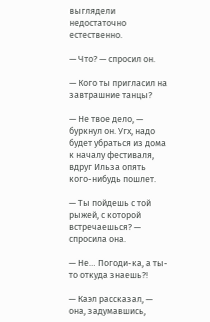выглядели недостаточно естественно.

— Что? — спросил он.

— Кого ты пригласил на завтрашние танцы?

— Не твое дело, — буркнул он. Угх, надо будет убраться из дома к началу фестиваля, вдруг Ильза опять кого-нибудь пошлет.

— Ты пойдешь с той рыжей, с которой встречаешься? — спросила она.

— Не… Погоди-ка, а ты-то откуда знаешь?!

— Каэл рассказал, — она, задумавшись,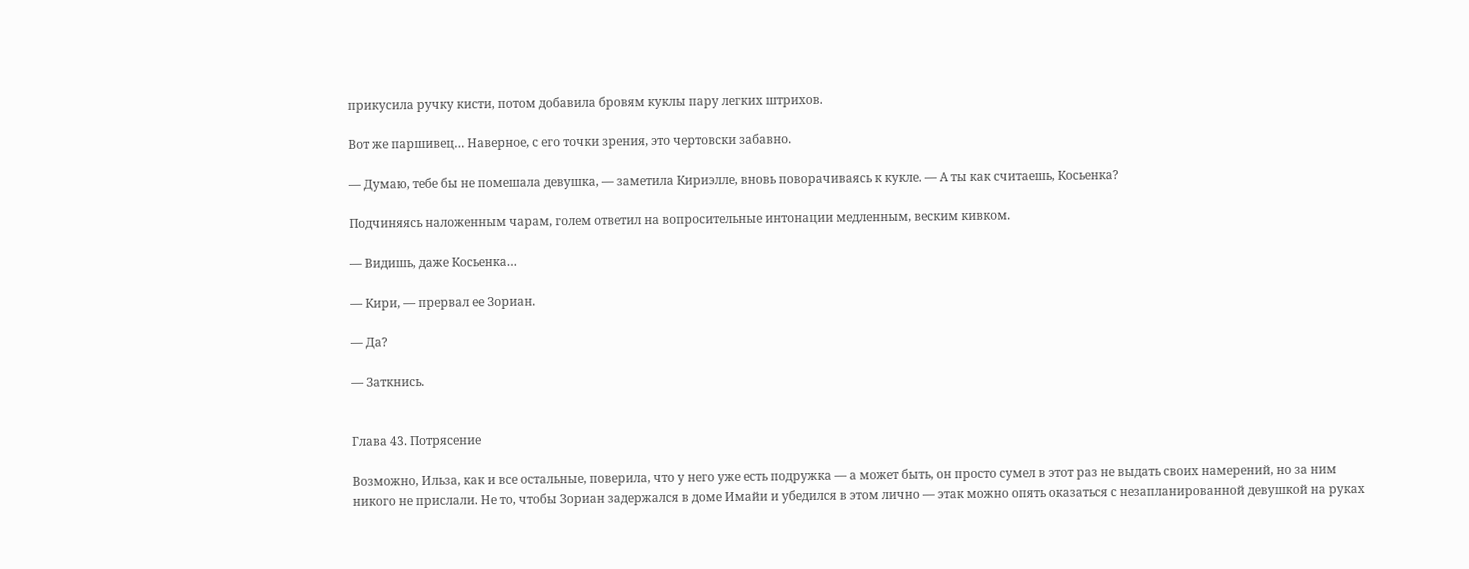прикусила ручку кисти, потом добавила бровям куклы пару легких штрихов.

Вот же паршивец… Наверное, с его точки зрения, это чертовски забавно.

— Думаю, тебе бы не помешала девушка, — заметила Кириэлле, вновь поворачиваясь к кукле. — А ты как считаешь, Косьенка?

Подчиняясь наложенным чарам, голем ответил на вопросительные интонации медленным, веским кивком.

— Видишь, даже Косьенка…

— Кири, — прервал ее Зориан.

— Да?

— Заткнись.


Глава 43. Потрясение

Возможно, Ильза, как и все остальные, поверила, что у него уже есть подружка — а может быть, он просто сумел в этот раз не выдать своих намерений, но за ним никого не прислали. Не то, чтобы Зориан задержался в доме Имайи и убедился в этом лично — этак можно опять оказаться с незапланированной девушкой на руках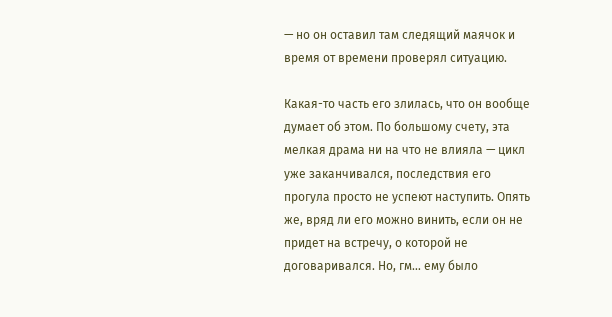— но он оставил там следящий маячок и время от времени проверял ситуацию.

Какая-то часть его злилась, что он вообще думает об этом. По большому счету, эта мелкая драма ни на что не влияла — цикл уже заканчивался, последствия его прогула просто не успеют наступить. Опять же, вряд ли его можно винить, если он не придет на встречу, о которой не договаривался. Но, гм… ему было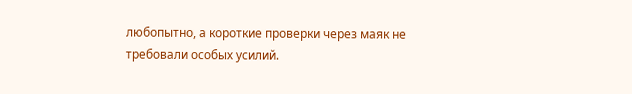любопытно, а короткие проверки через маяк не требовали особых усилий.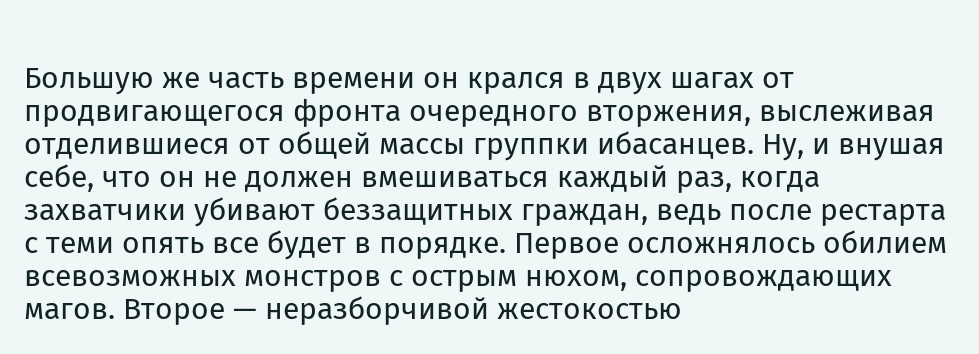Большую же часть времени он крался в двух шагах от продвигающегося фронта очередного вторжения, выслеживая отделившиеся от общей массы группки ибасанцев. Ну, и внушая себе, что он не должен вмешиваться каждый раз, когда захватчики убивают беззащитных граждан, ведь после рестарта с теми опять все будет в порядке. Первое осложнялось обилием всевозможных монстров с острым нюхом, сопровождающих магов. Второе — неразборчивой жестокостью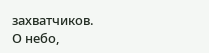захватчиков. О небо,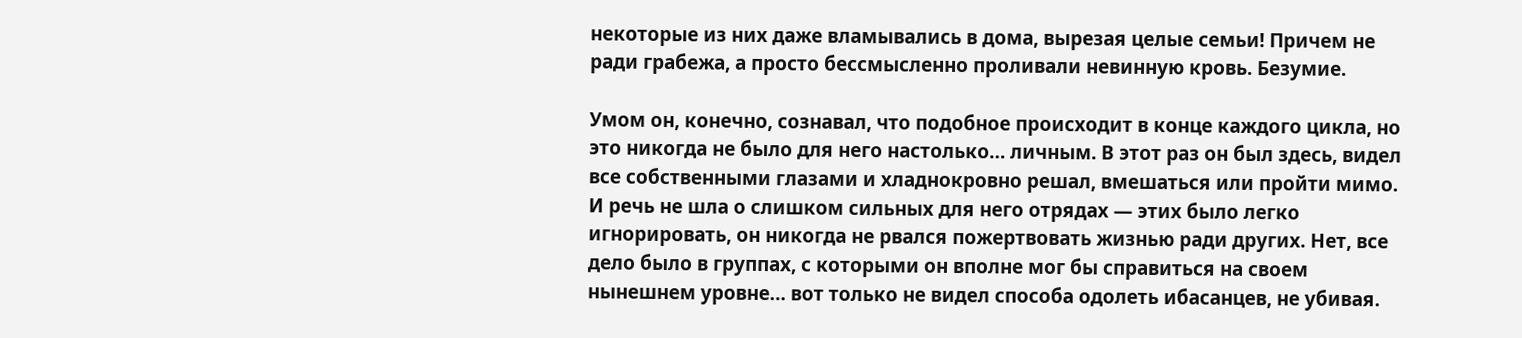некоторые из них даже вламывались в дома, вырезая целые семьи! Причем не ради грабежа, а просто бессмысленно проливали невинную кровь. Безумие.

Умом он, конечно, сознавал, что подобное происходит в конце каждого цикла, но это никогда не было для него настолько… личным. В этот раз он был здесь, видел все собственными глазами и хладнокровно решал, вмешаться или пройти мимо. И речь не шла о слишком сильных для него отрядах — этих было легко игнорировать, он никогда не рвался пожертвовать жизнью ради других. Нет, все дело было в группах, с которыми он вполне мог бы справиться на своем нынешнем уровне… вот только не видел способа одолеть ибасанцев, не убивая.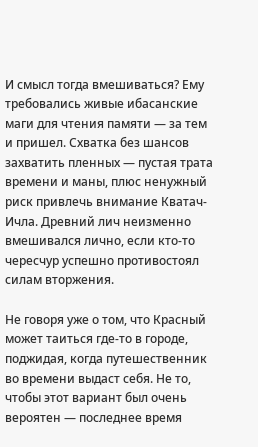И смысл тогда вмешиваться? Ему требовались живые ибасанские маги для чтения памяти — за тем и пришел. Схватка без шансов захватить пленных — пустая трата времени и маны, плюс ненужный риск привлечь внимание Кватач-Ичла. Древний лич неизменно вмешивался лично, если кто-то чересчур успешно противостоял силам вторжения.

Не говоря уже о том, что Красный может таиться где-то в городе, поджидая, когда путешественник во времени выдаст себя. Не то, чтобы этот вариант был очень вероятен — последнее время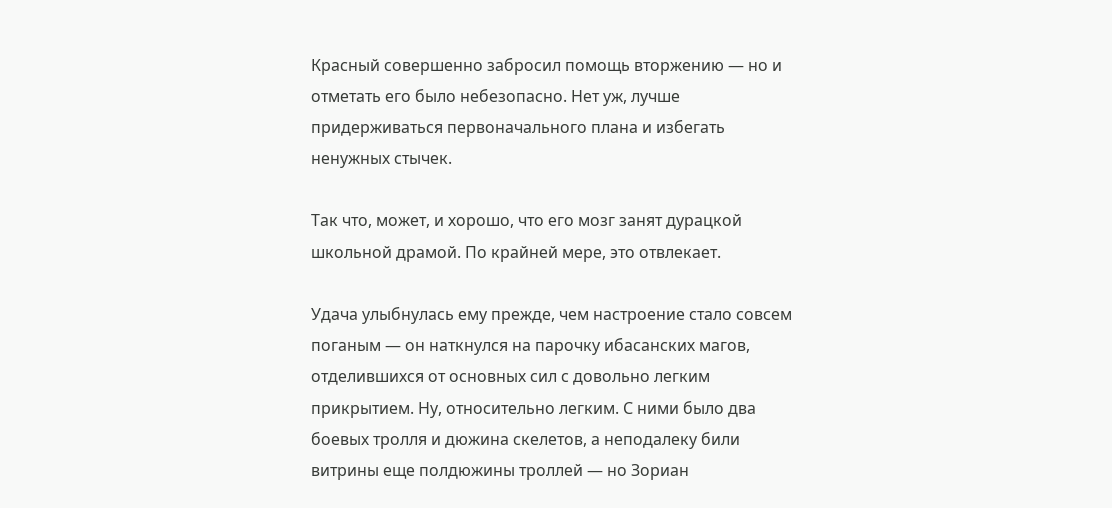Красный совершенно забросил помощь вторжению — но и отметать его было небезопасно. Нет уж, лучше придерживаться первоначального плана и избегать ненужных стычек.

Так что, может, и хорошо, что его мозг занят дурацкой школьной драмой. По крайней мере, это отвлекает.

Удача улыбнулась ему прежде, чем настроение стало совсем поганым — он наткнулся на парочку ибасанских магов, отделившихся от основных сил с довольно легким прикрытием. Ну, относительно легким. С ними было два боевых тролля и дюжина скелетов, а неподалеку били витрины еще полдюжины троллей — но Зориан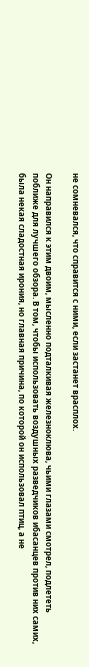не сомневался, что справится с ними, если застанет врасплох.

Он направился к этим двоим, мысленно подталкивая железноклюва, чьими глазами смотрел, подлететь поближе для лучшего обзора. В том, чтобы использовать воздушных разведчиков ибасанцев против них самих, была некая сладостная ирония, но главная причина, по которой он использовал птиц, а не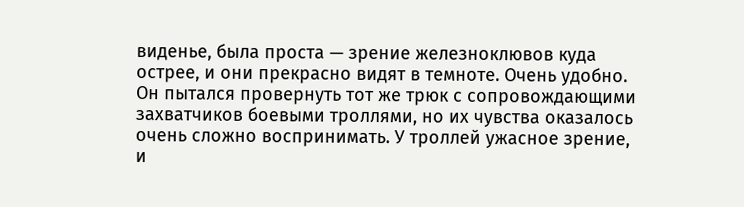виденье, была проста — зрение железноклювов куда острее, и они прекрасно видят в темноте. Очень удобно. Он пытался провернуть тот же трюк с сопровождающими захватчиков боевыми троллями, но их чувства оказалось очень сложно воспринимать. У троллей ужасное зрение, и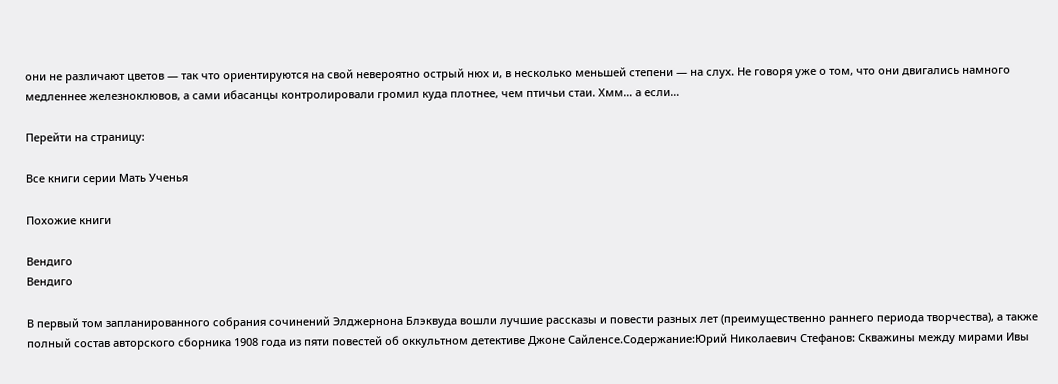они не различают цветов — так что ориентируются на свой невероятно острый нюх и, в несколько меньшей степени — на слух. Не говоря уже о том, что они двигались намного медленнее железноклювов, а сами ибасанцы контролировали громил куда плотнее, чем птичьи стаи. Хмм… а если…

Перейти на страницу:

Все книги серии Мать Ученья

Похожие книги

Вендиго
Вендиго

В первый том запланированного собрания сочинений Элджернона Блэквуда вошли лучшие рассказы и повести разных лет (преимущественно раннего периода творчества), а также полный состав авторского сборника 1908 года из пяти повестей об оккультном детективе Джоне Сайленсе.Содержание:Юрий Николаевич Стефанов: Скважины между мирами Ивы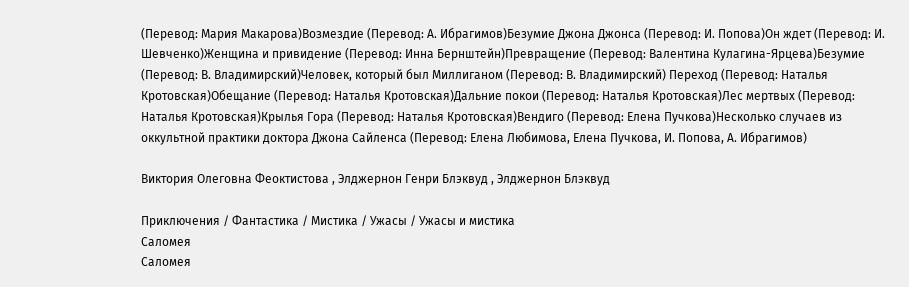(Перевод: Мария Макарова)Возмездие (Перевод: А. Ибрагимов)Безумие Джона Джонса (Перевод: И. Попова)Он ждет (Перевод: И. Шевченко)Женщина и привидение (Перевод: Инна Бернштейн)Превращение (Перевод: Валентина Кулагина-Ярцева)Безумие (Перевод: В. Владимирский)Человек, который был Миллиганом (Перевод: В. Владимирский) Переход (Перевод: Наталья Кротовская)Обещание (Перевод: Наталья Кротовская)Дальние покои (Перевод: Наталья Кротовская)Лес мертвых (Перевод: Наталья Кротовская)Крылья Гора (Перевод: Наталья Кротовская)Вендиго (Перевод: Елена Пучкова)Несколько случаев из оккультной практики доктора Джона Сайленса (Перевод: Елена Любимова, Елена Пучкова, И. Попова, А. Ибрагимов)

Виктория Олеговна Феоктистова , Элджернон Генри Блэквуд , Элджернон Блэквуд

Приключения / Фантастика / Мистика / Ужасы / Ужасы и мистика
Саломея
Саломея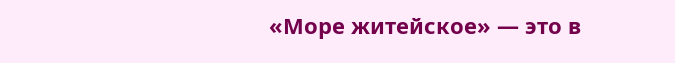«Море житейское» — это в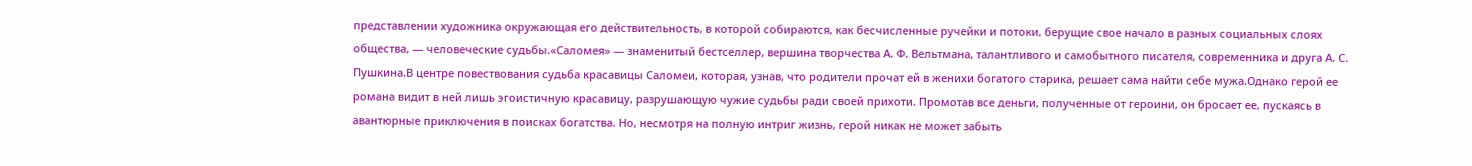представлении художника окружающая его действительность, в которой собираются, как бесчисленные ручейки и потоки, берущие свое начало в разных социальных слоях общества, — человеческие судьбы.«Саломея» — знаменитый бестселлер, вершина творчества А. Ф. Вельтмана, талантливого и самобытного писателя, современника и друга А. С. Пушкина.В центре повествования судьба красавицы Саломеи, которая, узнав, что родители прочат ей в женихи богатого старика, решает сама найти себе мужа.Однако герой ее романа видит в ней лишь эгоистичную красавицу, разрушающую чужие судьбы ради своей прихоти. Промотав все деньги, полученные от героини, он бросает ее, пускаясь в авантюрные приключения в поисках богатства. Но, несмотря на полную интриг жизнь, герой никак не может забыть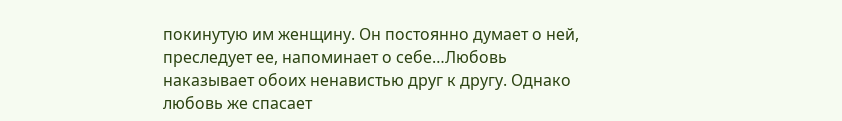покинутую им женщину. Он постоянно думает о ней, преследует ее, напоминает о себе…Любовь наказывает обоих ненавистью друг к другу. Однако любовь же спасает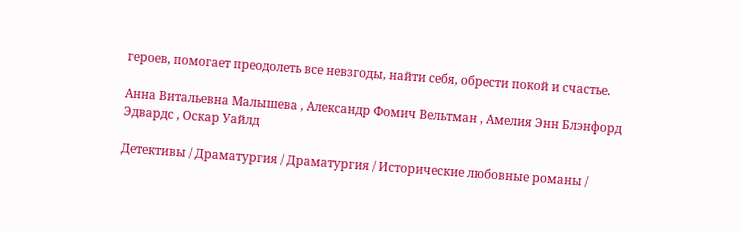героев, помогает преодолеть все невзгоды, найти себя, обрести покой и счастье.

Анна Витальевна Малышева , Александр Фомич Вельтман , Амелия Энн Блэнфорд Эдвардс , Оскар Уайлд

Детективы / Драматургия / Драматургия / Исторические любовные романы /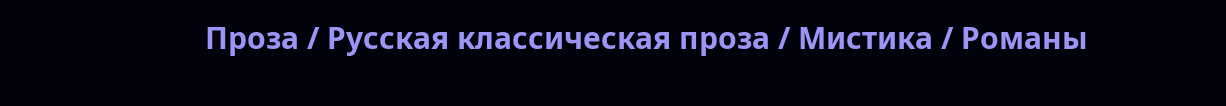Проза / Русская классическая проза / Мистика / Романы